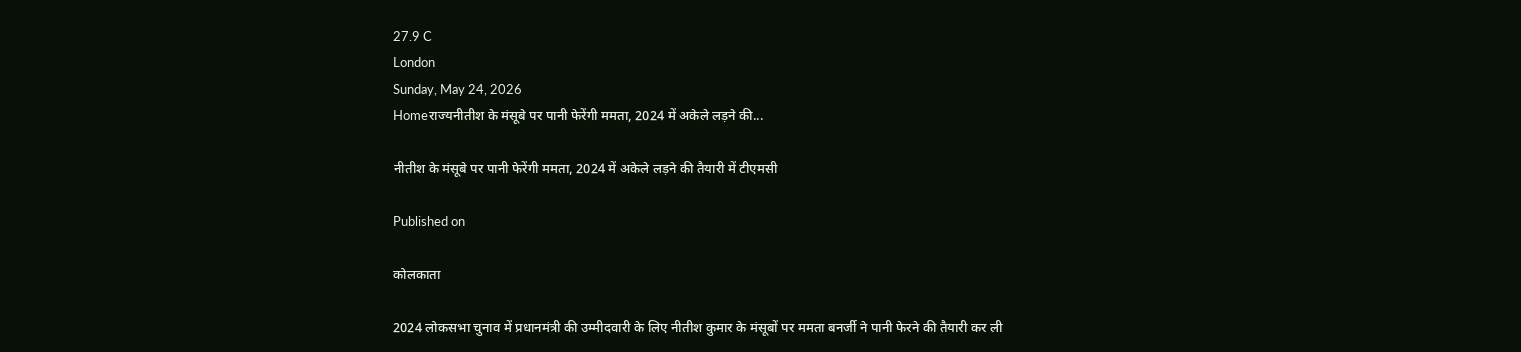27.9 C
London
Sunday, May 24, 2026
Homeराज्यनीतीश के मंसूबे पर पानी फेरेंगी ममता, 2024 में अकेले लड़ने की...

नीतीश के मंसूबे पर पानी फेरेंगी ममता, 2024 में अकेले लड़ने की तैयारी में टीएमसी

Published on

कोलकाता

2024 लोकसभा चुनाव में प्रधानमंत्री की उम्मीदवारी के लिए नीतीश कुमार के मंसूबों पर ममता बनर्जी ने पानी फेरने की तैयारी कर ली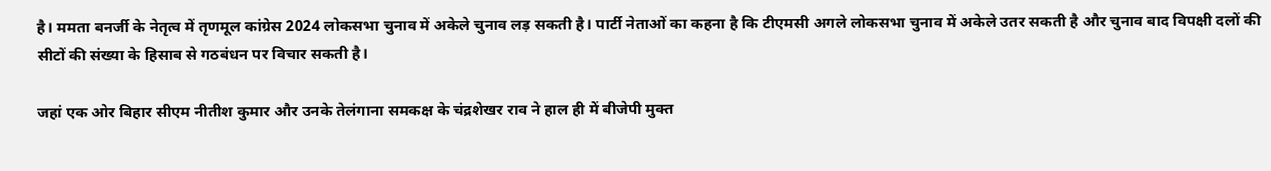है। ममता बनर्जी के नेतृत्व में तृणमूल कांग्रेस 2024 लोकसभा चुनाव में अकेले चुनाव लड़ सकती है। पार्टी नेताओं का कहना है कि टीएमसी अगले लोकसभा चुनाव में अकेले उतर सकती है और चुनाव बाद विपक्षी दलों की सीटों की संख्या के हिसाब से गठबंधन पर विचार सकती है।

जहां एक ओर बिहार सीएम नीतीश कुमार और उनके तेलंगाना समकक्ष के चंद्रशेखर राव ने हाल ही में बीजेपी मुक्त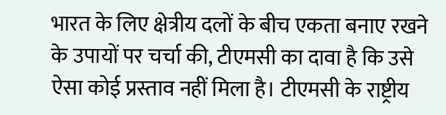भारत के लिए क्षेत्रीय दलों के बीच एकता बनाए रखने के उपायों पर चर्चा की, टीएमसी का दावा है कि उसे ऐसा कोई प्रस्ताव नहीं मिला है। टीएमसी के राष्ट्रीय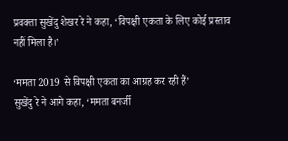प्रवक्ता सुखेंदु शेखर रे ने कहा, ‘विपक्षी एकता के लिए कोई प्रस्ताव नहीं मिला है।’

‘ममता 2019 से विपक्षी एकता का आग्रह कर रही हैं’
सुखेंदु रे ने आगे कहा, ‘ममता बनर्जी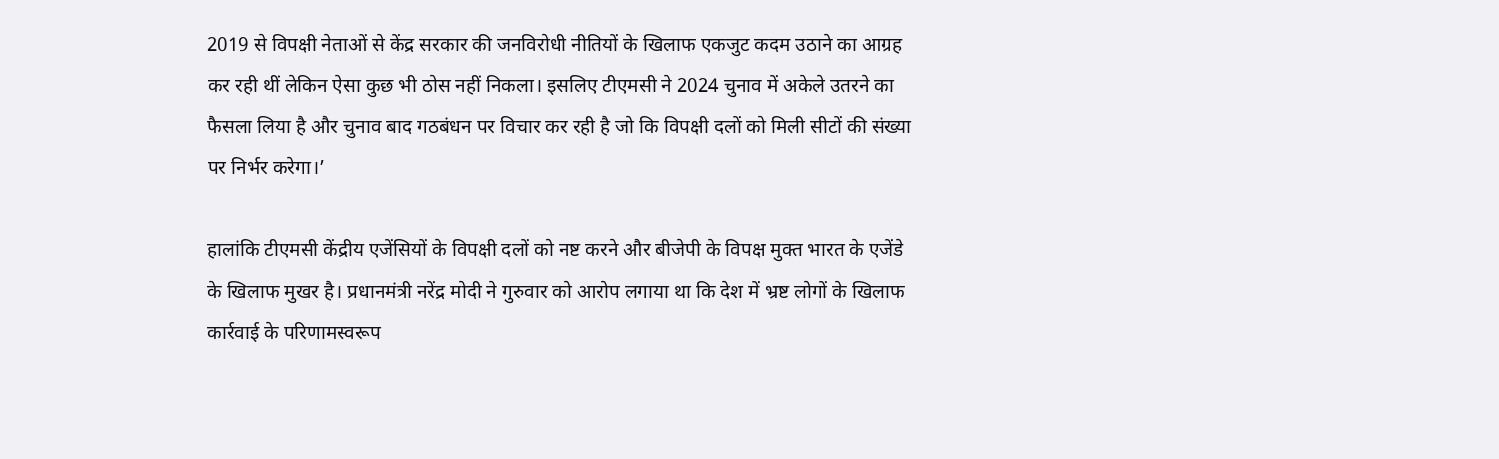2019 से विपक्षी नेताओं से केंद्र सरकार की जनविरोधी नीतियों के खिलाफ एकजुट कदम उठाने का आग्रह कर रही थीं लेकिन ऐसा कुछ भी ठोस नहीं निकला। इसलिए टीएमसी ने 2024 चुनाव में अकेले उतरने का फैसला लिया है और चुनाव बाद गठबंधन पर विचार कर रही है जो कि विपक्षी दलों को मिली सीटों की संख्या पर निर्भर करेगा।’

हालांकि टीएमसी केंद्रीय एजेंसियों के विपक्षी दलों को नष्ट करने और बीजेपी के विपक्ष मुक्त भारत के एजेंडे के खिलाफ मुखर है। प्रधानमंत्री नरेंद्र मोदी ने गुरुवार को आरोप लगाया था कि देश में भ्रष्ट लोगों के खिलाफ कार्रवाई के परिणामस्वरूप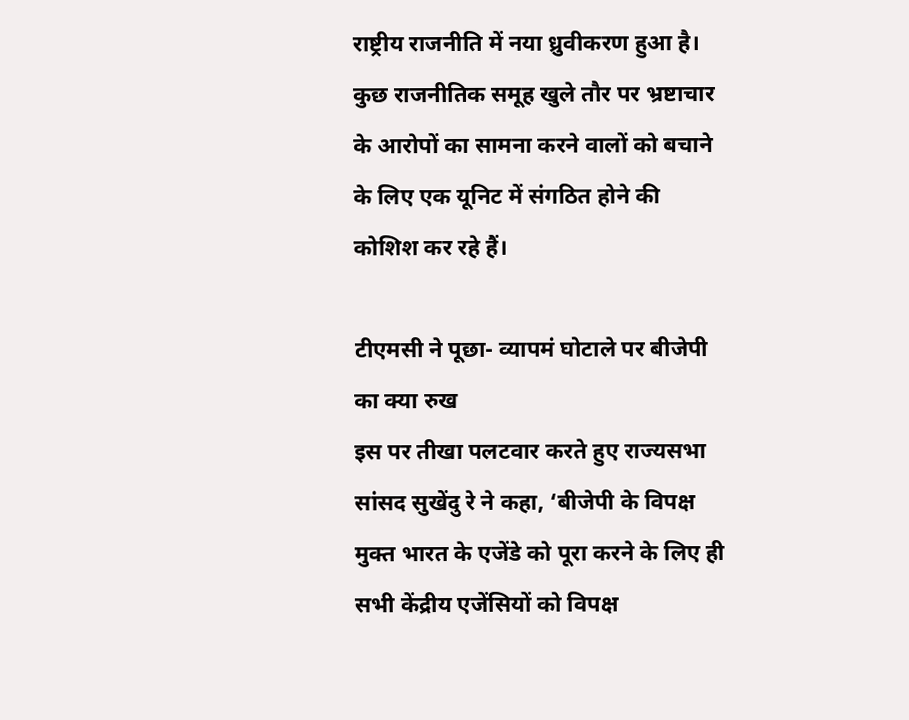राष्ट्रीय राजनीति में नया ध्रुवीकरण हुआ है। कुछ राजनीतिक समूह खुले तौर पर भ्रष्टाचार के आरोपों का सामना करने वालों को बचाने के लिए एक यूनिट में संगठित होने की कोशिश कर रहे हैं।

टीएमसी ने पूछा- व्यापमं घोटाले पर बीजेपी का क्या रुख
इस पर तीखा पलटवार करते हुए राज्यसभा सांसद सुखेंदु रे ने कहा, ‘बीजेपी के विपक्ष मुक्त भारत के एजेंडे को पूरा करने के लिए ही सभी केंद्रीय एजेंसियों को विपक्ष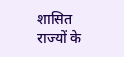शासित राज्यों के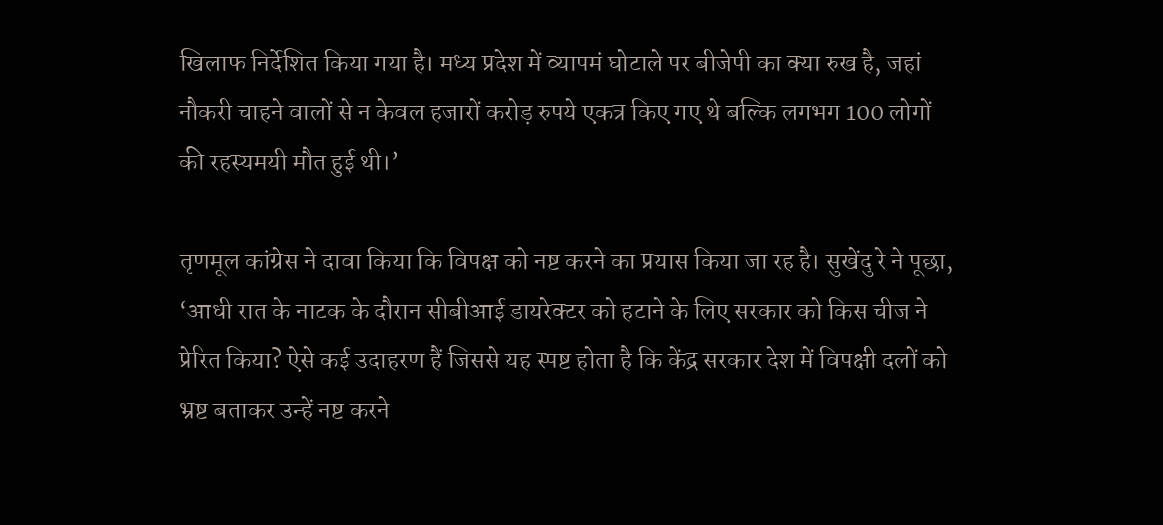खिलाफ निर्देशित किया गया है। मध्य प्रदेश में व्यापमं घोटाले पर बीजेपी का क्या रुख है, जहां नौकरी चाहने वालों से न केवल हजारों करोड़ रुपये एकत्र किए गए थे बल्कि लगभग 100 लोगों की रहस्यमयी मौत हुई थी।’

तृणमूल कांग्रेस ने दावा किया कि विपक्ष को नष्ट करने का प्रयास किया जा रह है। सुखेंदु रे ने पूछा, ‘आधी रात के नाटक के दौरान सीबीआई डायरेक्टर को हटाने के लिए सरकार को किस चीज ने प्रेरित किया? ऐसे कई उदाहरण हैं जिससे यह स्पष्ट होता है कि केंद्र सरकार देश में विपक्षी दलों को भ्रष्ट बताकर उन्हें नष्ट करने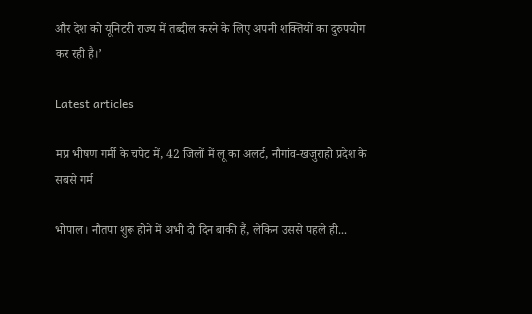और देश को यूनिटरी राज्य में तब्दील करने के लिए अपनी शक्तियों का दुरुपयोग कर रही है।’

Latest articles

मप्र भीषण गर्मी के चपेट में, 42 जिलों में लू का अलर्ट, नौगांव-खजुराहो प्रदेश के सबसे गर्म

भोपाल। नौतपा शुरू होने में अभी दो दिन बाकी हैं, लेकिन उससे पहले ही...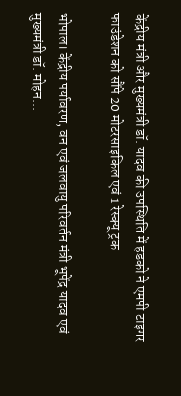केंद्रीय मंत्री और मुख्यमंत्री डॉ. यादव की उपस्थिति में हडको ने एमपी टाइगर फाउंडेशन को सौंपे 20 मोटरसाइकिल एवं 1 रेस्क्यू ट्रक

भोपाल। केंद्रीय पर्यावरण, वन एवं जलवायु परिवर्तन मंत्री भूपेंद्र यादव एवं मुख्यमंत्री डॉ. मोहन...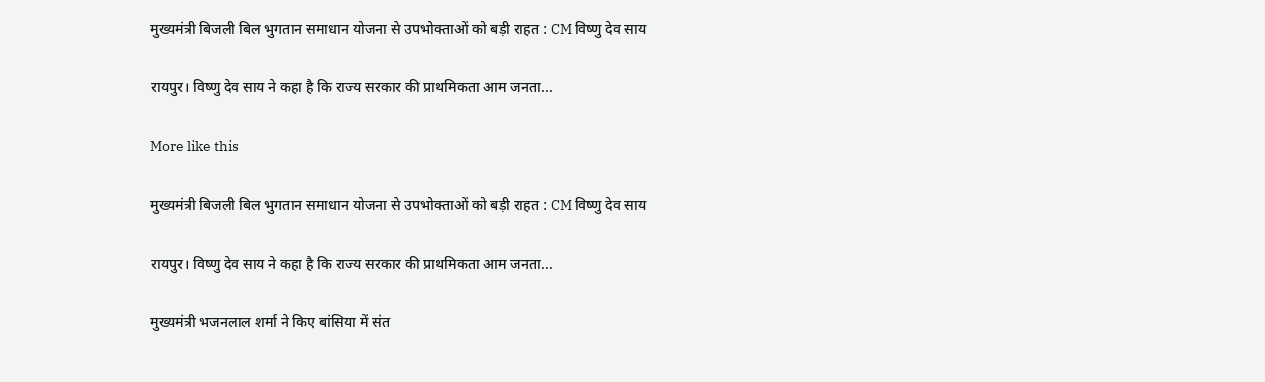मुख्यमंत्री बिजली बिल भुगतान समाधान योजना से उपभोक्ताओं को बड़ी राहत : CM विष्णु देव साय

रायपुर। विष्णु देव साय ने कहा है कि राज्य सरकार की प्राथमिकता आम जनता...

More like this

मुख्यमंत्री बिजली बिल भुगतान समाधान योजना से उपभोक्ताओं को बड़ी राहत : CM विष्णु देव साय

रायपुर। विष्णु देव साय ने कहा है कि राज्य सरकार की प्राथमिकता आम जनता...

मुख्यमंत्री भजनलाल शर्मा ने किए बांसिया में संत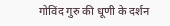गोविंद गुरु की धूणी के दर्शन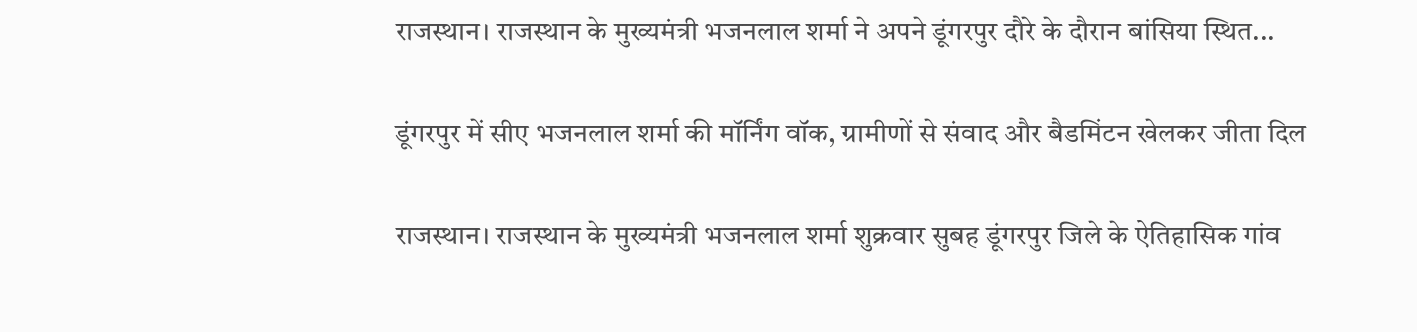राजस्थान। राजस्थान के मुख्यमंत्री भजनलाल शर्मा ने अपने डूंगरपुर दौरे के दौरान बांसिया स्थित...

डूंगरपुर में सीए भजनलाल शर्मा की मॉर्निंग वॉक, ग्रामीणों से संवाद और बैडमिंटन खेलकर जीता दिल

राजस्थान। राजस्थान के मुख्यमंत्री भजनलाल शर्मा शुक्रवार सुबह डूंगरपुर जिले के ऐतिहासिक गांव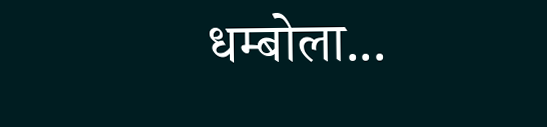धम्बोला...